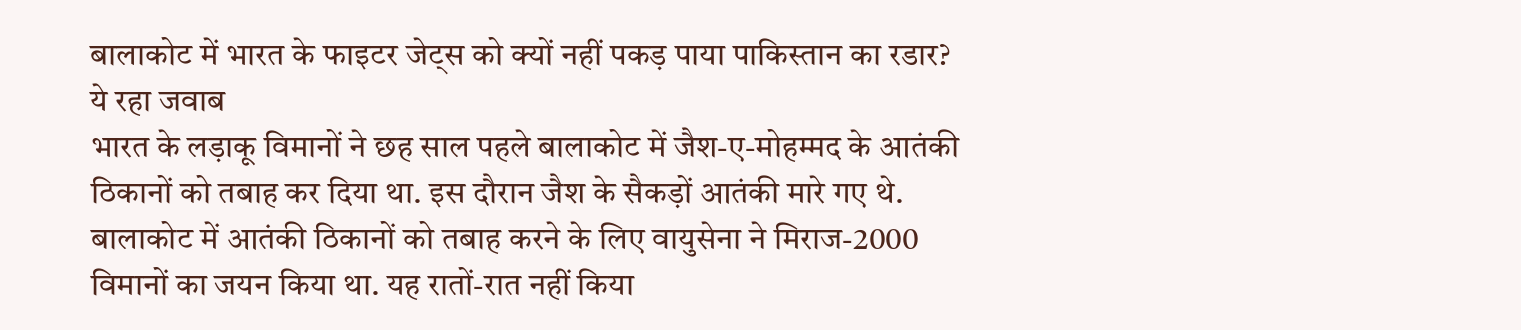बालाकोट में भारत के फाइटर जेट्स को क्यों नहीं पकड़ पाया पाकिस्तान का रडार? ये रहा जवाब
भारत के लड़ाकू विमानों ने छह साल पहले बालाकोट में जैश-ए-मोहम्मद के आतंकी ठिकानों को तबाह कर दिया था. इस दौरान जैश के सैकड़ों आतंकी मारे गए थे.
बालाकोट में आतंकी ठिकानों को तबाह करने के लिए वायुसेना ने मिराज-2000 विमानों का जयन किया था. यह रातों-रात नहीं किया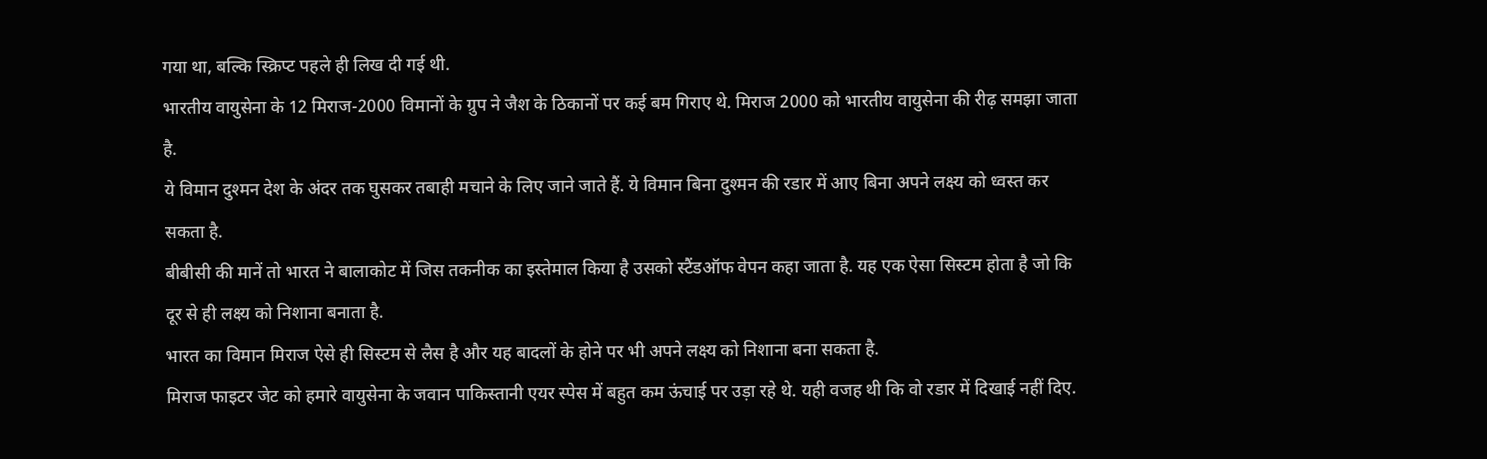गया था, बल्कि स्क्रिप्ट पहले ही लिख दी गई थी.
भारतीय वायुसेना के 12 मिराज-2000 विमानों के ग्रुप ने जैश के ठिकानों पर कई बम गिराए थे. मिराज 2000 को भारतीय वायुसेना की रीढ़ समझा जाता है.
ये विमान दुश्मन देश के अंदर तक घुसकर तबाही मचाने के लिए जाने जाते हैं. ये विमान बिना दुश्मन की रडार में आए बिना अपने लक्ष्य को ध्वस्त कर सकता है.
बीबीसी की मानें तो भारत ने बालाकोट में जिस तकनीक का इस्तेमाल किया है उसको स्टैंडऑफ वेपन कहा जाता है. यह एक ऐसा सिस्टम होता है जो कि दूर से ही लक्ष्य को निशाना बनाता है.
भारत का विमान मिराज ऐसे ही सिस्टम से लैस है और यह बादलों के होने पर भी अपने लक्ष्य को निशाना बना सकता है.
मिराज फाइटर जेट को हमारे वायुसेना के जवान पाकिस्तानी एयर स्पेस में बहुत कम ऊंचाई पर उड़ा रहे थे. यही वजह थी कि वो रडार में दिखाई नहीं दिए.